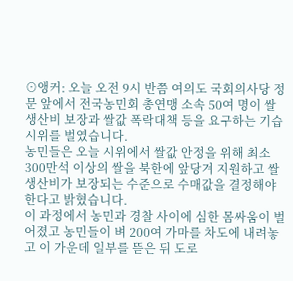⊙앵커: 오늘 오전 9시 반쯤 여의도 국회의사당 정문 앞에서 전국농민회 총연맹 소속 50여 명이 쌀 생산비 보장과 쌀값 폭락대책 등을 요구하는 기습시위를 벌였습니다.
농민들은 오늘 시위에서 쌀값 안정을 위해 최소 300만석 이상의 쌀을 북한에 앞당겨 지원하고 쌀 생산비가 보장되는 수준으로 수매값을 결정해야 한다고 밝혔습니다.
이 과정에서 농민과 경찰 사이에 심한 몸싸움이 벌어졌고 농민들이 벼 200여 가마를 차도에 내려놓고 이 가운데 일부를 뜯은 뒤 도로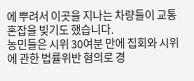에 뿌려서 이곳을 지나는 차량들이 교통혼잡을 빚기도 했습니다.
농민들은 시위 30여분 만에 집회와 시위에 관한 법률위반 혐의로 경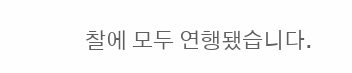찰에 모두 연행됐습니다.